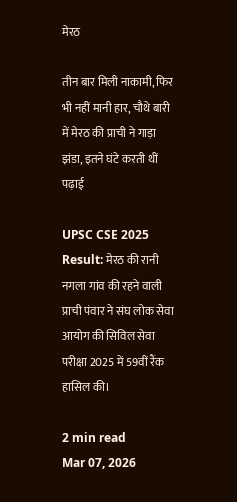मेरठ

तीन बार मिली नाकामी, फिर भी नहीं मानी हार, चौथे बारी में मेरठ की प्राची ने गाड़ा झंडा, इतने घंटे करती थीं पढ़ाई

UPSC CSE 2025 Result: मेरठ की रानी नगला गांव की रहने वाली प्राची पंवार ने संघ लोक सेवा आयोग की सिविल सेवा परीक्षा 2025 में 59वीं रैंक हासिल की।

2 min read
Mar 07, 2026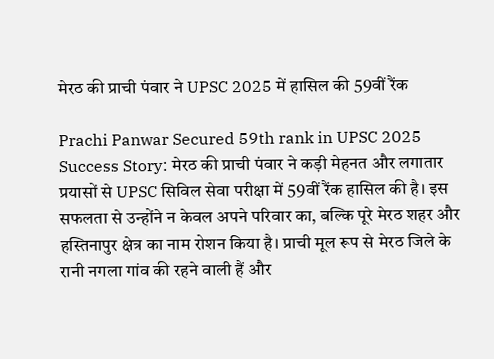मेरठ की प्राची पंवार ने UPSC 2025 में हासिल की 59वीं रैंक

Prachi Panwar Secured 59th rank in UPSC 2025 Success Story: मेरठ की प्राची पंवार ने कड़ी मेहनत और लगातार प्रयासों से UPSC सिविल सेवा परीक्षा में 59वीं रैंक हासिल की है। इस सफलता से उन्होंने न केवल अपने परिवार का, बल्कि पूरे मेरठ शहर और हस्तिनापुर क्षेत्र का नाम रोशन किया है। प्राची मूल रूप से मेरठ जिले के रानी नगला गांव की रहने वाली हैं और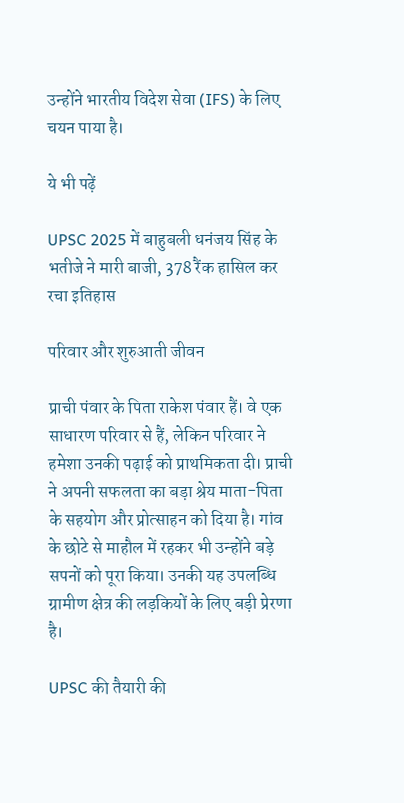उन्होंने भारतीय विदेश सेवा (IFS) के लिए चयन पाया है।

ये भी पढ़ें

UPSC 2025 में बाहुबली धनंजय सिंह के भतीजे ने मारी बाजी, 378 रैंक हासिल कर रचा इतिहास

परिवार और शुरुआती जीवन

प्राची पंवार के पिता राकेश पंवार हैं। वे एक साधारण परिवार से हैं, लेकिन परिवार ने हमेशा उनकी पढ़ाई को प्राथमिकता दी। प्राची ने अपनी सफलता का बड़ा श्रेय माता-पिता के सहयोग और प्रोत्साहन को दिया है। गांव के छोटे से माहौल में रहकर भी उन्होंने बड़े सपनों को पूरा किया। उनकी यह उपलब्धि ग्रामीण क्षेत्र की लड़कियों के लिए बड़ी प्रेरणा है।

UPSC की तैयारी की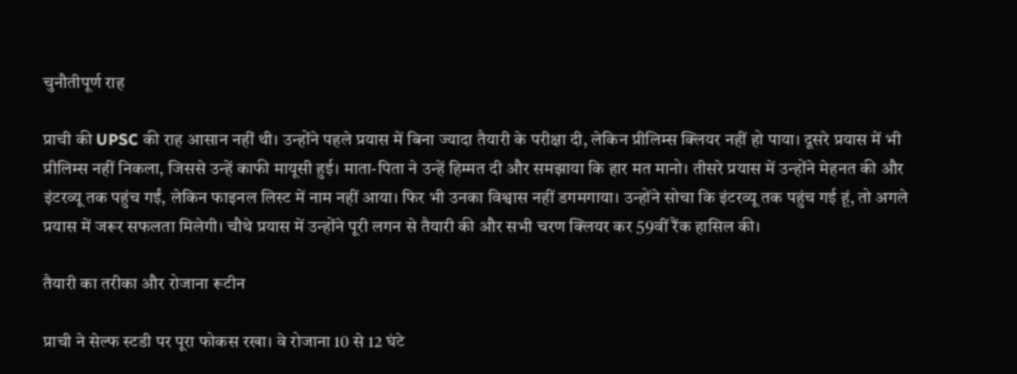चुनौतीपूर्ण राह

प्राची की UPSC की राह आसान नहीं थी। उन्होंने पहले प्रयास में बिना ज्यादा तैयारी के परीक्षा दी, लेकिन प्रीलिम्स क्लियर नहीं हो पाया। दूसरे प्रयास में भी प्रीलिम्स नहीं निकला, जिससे उन्हें काफी मायूसी हुई। माता-पिता ने उन्हें हिम्मत दी और समझाया कि हार मत मानो। तीसरे प्रयास में उन्होंने मेहनत की और इंटरव्यू तक पहुंच गईं, लेकिन फाइनल लिस्ट में नाम नहीं आया। फिर भी उनका विश्वास नहीं डगमगाया। उन्होंने सोचा कि इंटरव्यू तक पहुंच गई हूं, तो अगले प्रयास में जरूर सफलता मिलेगी। चौथे प्रयास में उन्होंने पूरी लगन से तैयारी की और सभी चरण क्लियर कर 59वीं रैंक हासिल की।

तैयारी का तरीका और रोजाना रूटीन

प्राची ने सेल्फ स्टडी पर पूरा फोकस रखा। वे रोजाना 10 से 12 घंटे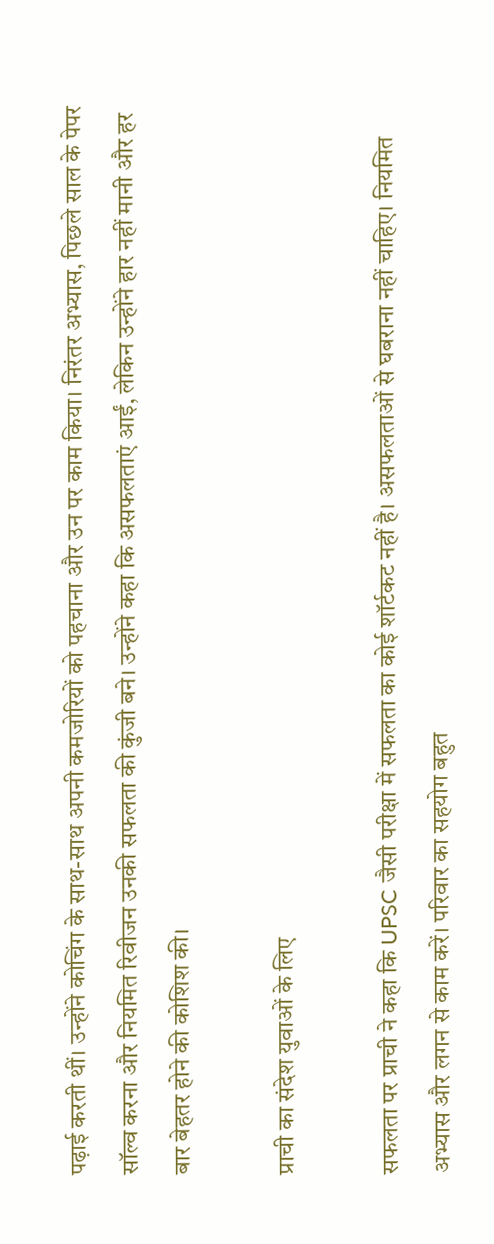पढ़ाई करती थीं। उन्होंने कोचिंग के साथ-साथ अपनी कमजोरियों को पहचाना और उन पर काम किया। निरंतर अभ्यास, पिछले साल के पेपर सॉल्व करना और नियमित रिवीजन उनकी सफलता की कुंजी बने। उन्होंने कहा कि असफलताएं आईं, लेकिन उन्होंने हार नहीं मानी और हर बार बेहतर होने की कोशिश की।

प्राची का संदेश युवाओं के लिए

सफलता पर प्राची ने कहा कि UPSC जैसी परीक्षा में सफलता का कोई शॉर्टकट नहीं है। असफलताओं से घबराना नहीं चाहिए। नियमित अभ्यास और लगन से काम करें। परिवार का सहयोग बहुत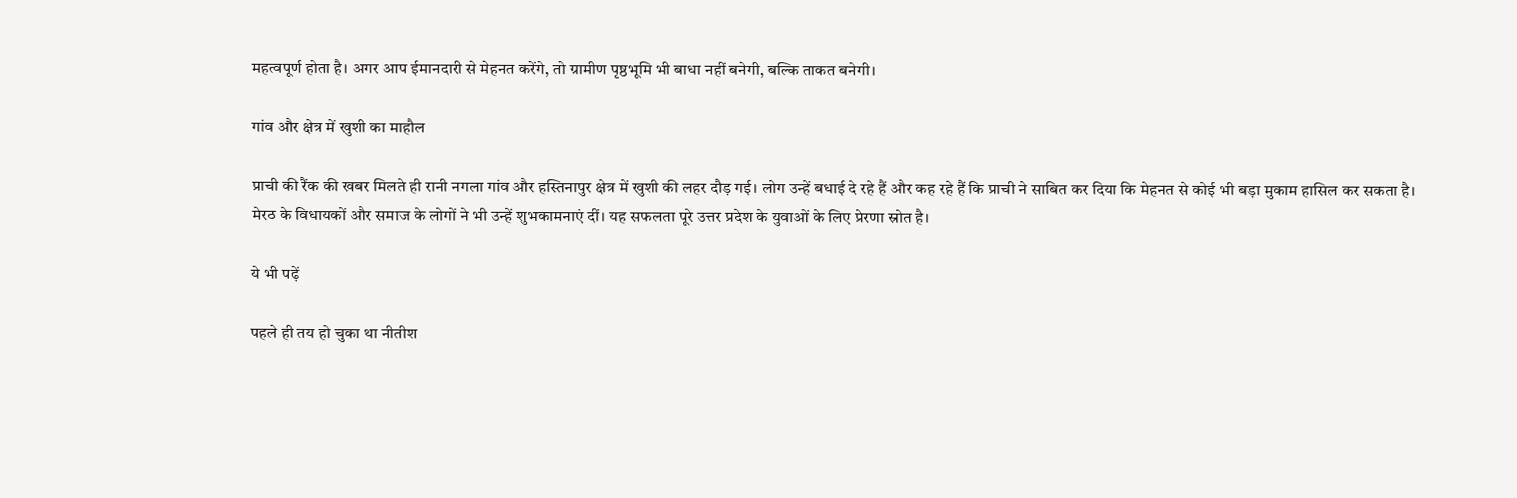महत्वपूर्ण होता है। अगर आप ईमानदारी से मेहनत करेंगे, तो ग्रामीण पृष्ठभूमि भी बाधा नहीं बनेगी, बल्कि ताकत बनेगी।

गांव और क्षेत्र में खुशी का माहौल

प्राची की रैंक की खबर मिलते ही रानी नगला गांव और हस्तिनापुर क्षेत्र में खुशी की लहर दौड़ गई। लोग उन्हें बधाई दे रहे हैं और कह रहे हैं कि प्राची ने साबित कर दिया कि मेहनत से कोई भी बड़ा मुकाम हासिल कर सकता है। मेरठ के विधायकों और समाज के लोगों ने भी उन्हें शुभकामनाएं दीं। यह सफलता पूरे उत्तर प्रदेश के युवाओं के लिए प्रेरणा स्रोत है।

ये भी पढ़ें

पहले ही तय हो चुका था नीतीश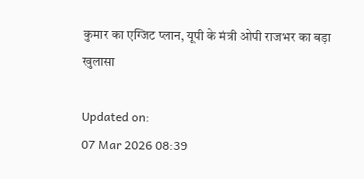कुमार का एग्जिट प्लान, यूपी के मंत्री ओपी राजभर का बड़ा खुलासा

Updated on:
07 Mar 2026 08:39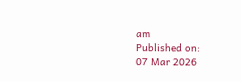am
Published on:
07 Mar 2026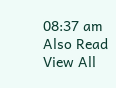08:37 am
Also Read
View All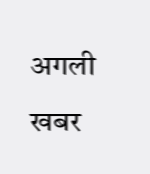अगली खबर